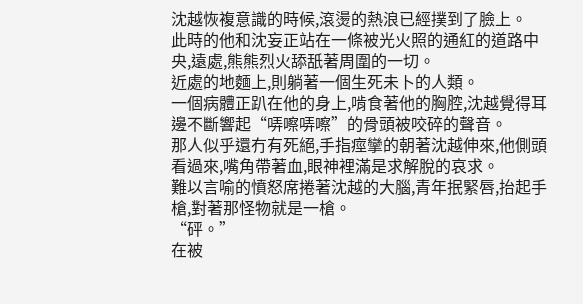沈越恢複意識的時候,滾燙的熱浪已經撲到了臉上。
此時的他和沈妄正站在一條被光火照的通紅的道路中央,遠處,熊熊烈火舔舐著周圍的一切。
近處的地麵上,則躺著一個生死未卜的人類。
一個病體正趴在他的身上,啃食著他的胸腔,沈越覺得耳邊不斷響起“哢嚓哢嚓”的骨頭被咬碎的聲音。
那人似乎還冇有死絕,手指痙攣的朝著沈越伸來,他側頭看過來,嘴角帶著血,眼神裡滿是求解脫的哀求。
難以言喻的憤怒席捲著沈越的大腦,青年抿緊唇,抬起手槍,對著那怪物就是一槍。
“砰。”
在被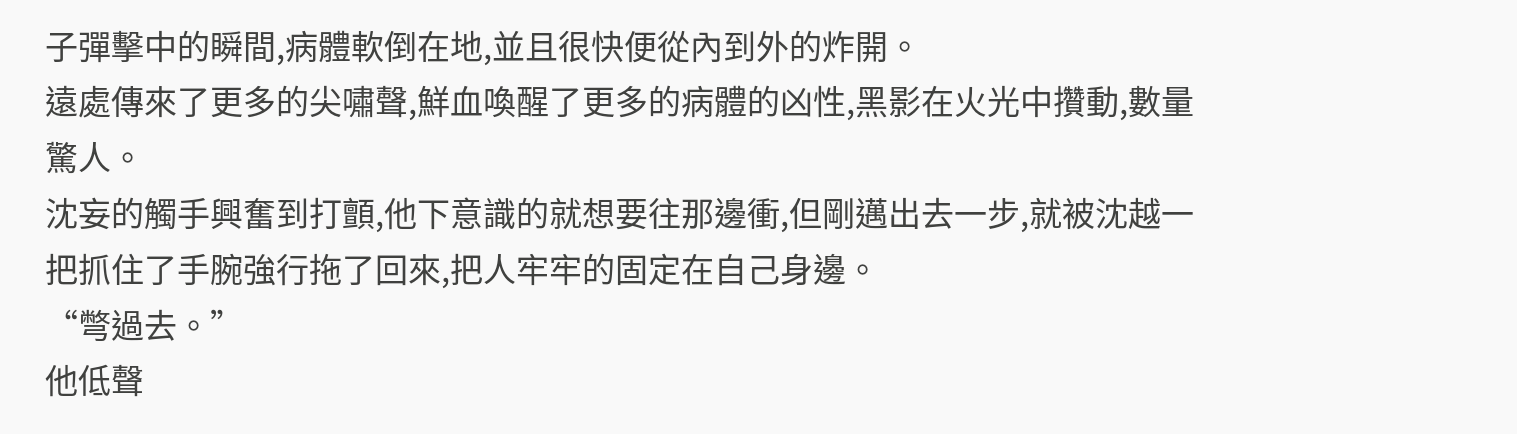子彈擊中的瞬間,病體軟倒在地,並且很快便從內到外的炸開。
遠處傳來了更多的尖嘯聲,鮮血喚醒了更多的病體的凶性,黑影在火光中攢動,數量驚人。
沈妄的觸手興奮到打顫,他下意識的就想要往那邊衝,但剛邁出去一步,就被沈越一把抓住了手腕強行拖了回來,把人牢牢的固定在自己身邊。
“彆過去。”
他低聲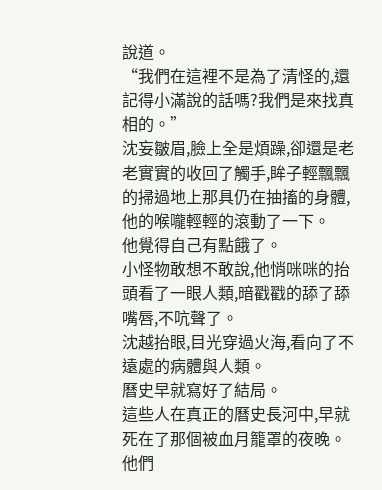說道。
“我們在這裡不是為了清怪的,還記得小滿說的話嗎?我們是來找真相的。”
沈妄皺眉,臉上全是煩躁,卻還是老老實實的收回了觸手,眸子輕飄飄的掃過地上那具仍在抽搐的身體,他的喉嚨輕輕的滾動了一下。
他覺得自己有點餓了。
小怪物敢想不敢說,他悄咪咪的抬頭看了一眼人類,暗戳戳的舔了舔嘴唇,不吭聲了。
沈越抬眼,目光穿過火海,看向了不遠處的病體與人類。
曆史早就寫好了結局。
這些人在真正的曆史長河中,早就死在了那個被血月籠罩的夜晚。
他們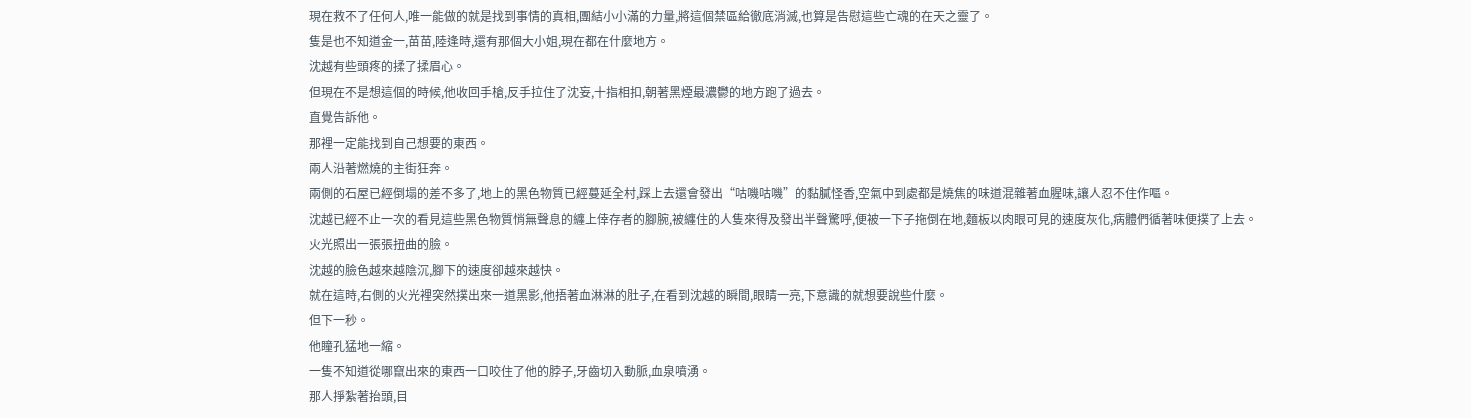現在救不了任何人,唯一能做的就是找到事情的真相,團結小小滿的力量,將這個禁區給徹底消滅,也算是告慰這些亡魂的在天之靈了。
隻是也不知道金一,苗苗,陸逢時,還有那個大小姐,現在都在什麼地方。
沈越有些頭疼的揉了揉眉心。
但現在不是想這個的時候,他收回手槍,反手拉住了沈妄,十指相扣,朝著黑煙最濃鬱的地方跑了過去。
直覺告訴他。
那裡一定能找到自己想要的東西。
兩人沿著燃燒的主街狂奔。
兩側的石屋已經倒塌的差不多了,地上的黑色物質已經蔓延全村,踩上去還會發出“咕嘰咕嘰”的黏膩怪香,空氣中到處都是燒焦的味道混雜著血腥味,讓人忍不住作嘔。
沈越已經不止一次的看見這些黑色物質悄無聲息的纏上倖存者的腳腕,被纏住的人隻來得及發出半聲驚呼,便被一下子拖倒在地,麵板以肉眼可見的速度灰化,病體們循著味便撲了上去。
火光照出一張張扭曲的臉。
沈越的臉色越來越陰沉,腳下的速度卻越來越快。
就在這時,右側的火光裡突然撲出來一道黑影,他捂著血淋淋的肚子,在看到沈越的瞬間,眼睛一亮,下意識的就想要說些什麼。
但下一秒。
他瞳孔猛地一縮。
一隻不知道從哪竄出來的東西一口咬住了他的脖子,牙齒切入動脈,血泉噴湧。
那人掙紮著抬頭,目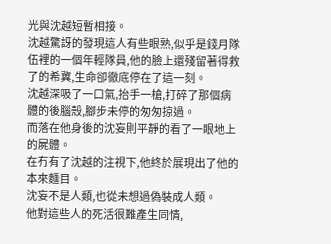光與沈越短暫相接。
沈越驚訝的發現這人有些眼熟,似乎是錢月隊伍裡的一個年輕隊員,他的臉上還殘留著得救了的希冀,生命卻徹底停在了這一刻。
沈越深吸了一口氣,抬手一槍,打碎了那個病體的後腦殼,腳步未停的匆匆掠過。
而落在他身後的沈妄則平靜的看了一眼地上的屍體。
在冇有了沈越的注視下,他終於展現出了他的本來麵目。
沈妄不是人類,也從未想過偽裝成人類。
他對這些人的死活很難產生同情,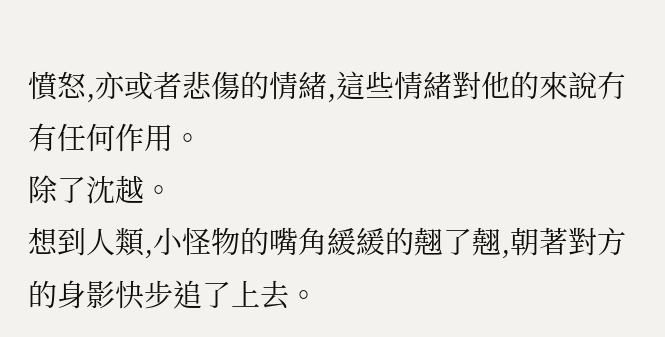憤怒,亦或者悲傷的情緒,這些情緒對他的來說冇有任何作用。
除了沈越。
想到人類,小怪物的嘴角緩緩的翹了翹,朝著對方的身影快步追了上去。